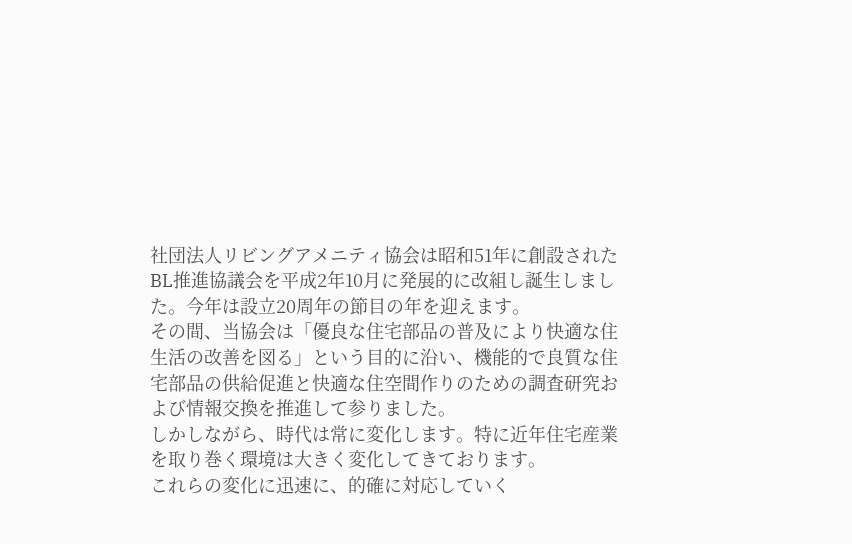社団法人リビングアメニティ協会は昭和51年に創設されたBL推進協議会を平成2年10月に発展的に改組し誕生しました。今年は設立20周年の節目の年を迎えます。
その間、当協会は「優良な住宅部品の普及により快適な住生活の改善を図る」という目的に沿い、機能的で良質な住宅部品の供給促進と快適な住空間作りのための調査研究および情報交換を推進して参りました。
しかしながら、時代は常に変化します。特に近年住宅産業を取り巻く環境は大きく変化してきております。
これらの変化に迅速に、的確に対応していく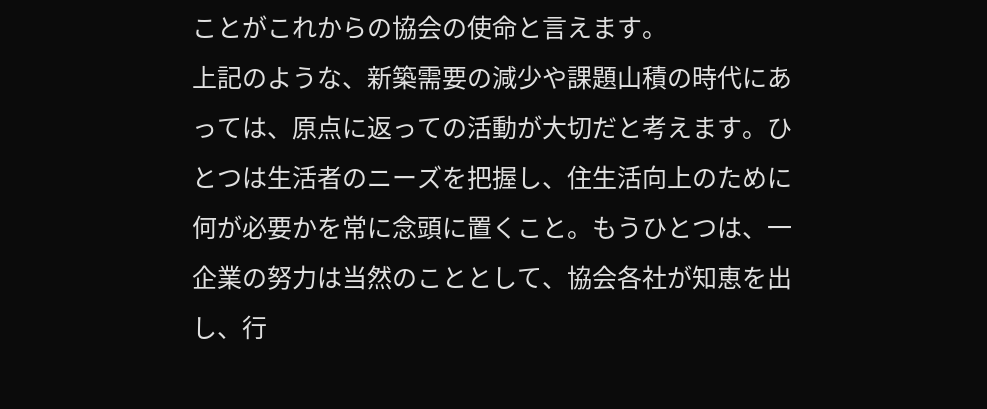ことがこれからの協会の使命と言えます。
上記のような、新築需要の減少や課題山積の時代にあっては、原点に返っての活動が大切だと考えます。ひとつは生活者のニーズを把握し、住生活向上のために何が必要かを常に念頭に置くこと。もうひとつは、一企業の努力は当然のこととして、協会各社が知恵を出し、行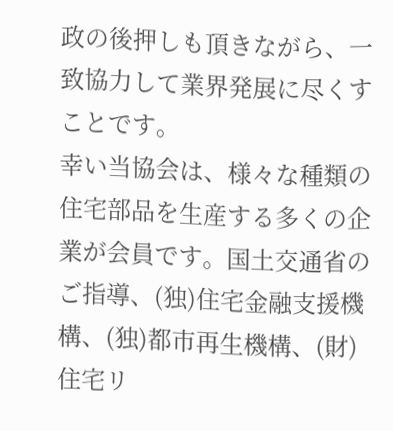政の後押しも頂きながら、一致協力して業界発展に尽くすことです。
幸い当協会は、様々な種類の住宅部品を生産する多くの企業が会員です。国土交通省のご指導、(独)住宅金融支援機構、(独)都市再生機構、(財)住宅リ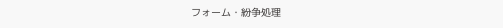フォーム・紛争処理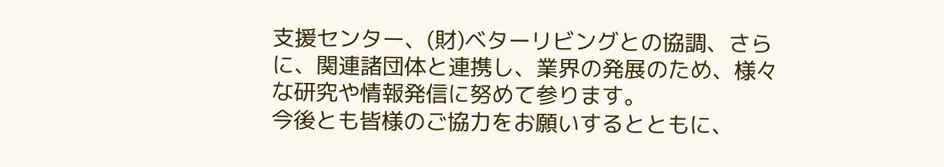支援センター、(財)ベターリビングとの協調、さらに、関連諸団体と連携し、業界の発展のため、様々な研究や情報発信に努めて参ります。
今後とも皆様のご協力をお願いするとともに、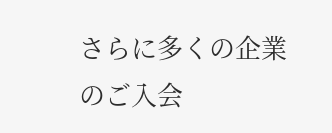さらに多くの企業のご入会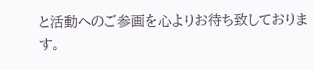と活動へのご参画を心よりお待ち致しております。